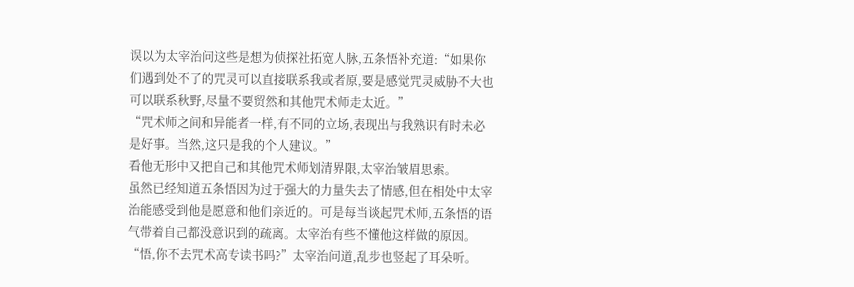误以为太宰治问这些是想为侦探社拓宽人脉,五条悟补充道:“如果你们遇到处不了的咒灵可以直接联系我或者原,要是感觉咒灵威胁不大也可以联系秋野,尽量不要贸然和其他咒术师走太近。”
“咒术师之间和异能者一样,有不同的立场,表现出与我熟识有时未必是好事。当然,这只是我的个人建议。”
看他无形中又把自己和其他咒术师划清界限,太宰治皱眉思索。
虽然已经知道五条悟因为过于强大的力量失去了情感,但在相处中太宰治能感受到他是愿意和他们亲近的。可是每当谈起咒术师,五条悟的语气带着自己都没意识到的疏离。太宰治有些不懂他这样做的原因。
“悟,你不去咒术高专读书吗?”太宰治问道,乱步也竖起了耳朵听。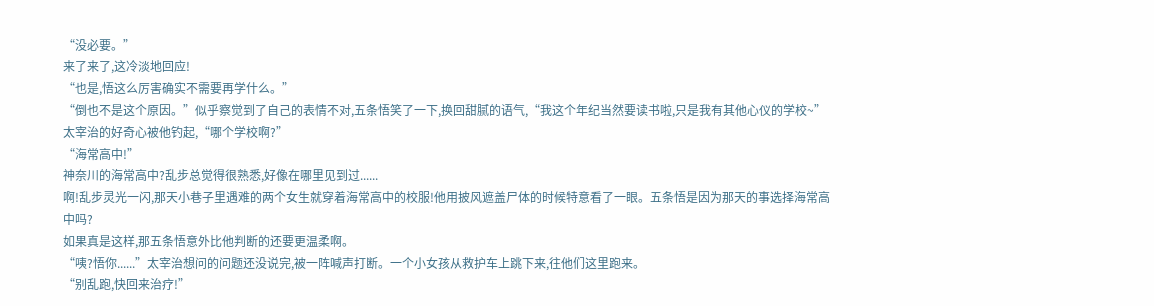“没必要。”
来了来了,这冷淡地回应!
“也是,悟这么厉害确实不需要再学什么。”
“倒也不是这个原因。”似乎察觉到了自己的表情不对,五条悟笑了一下,换回甜腻的语气,“我这个年纪当然要读书啦,只是我有其他心仪的学校~”
太宰治的好奇心被他钓起,“哪个学校啊?”
“海常高中!”
神奈川的海常高中?乱步总觉得很熟悉,好像在哪里见到过......
啊!乱步灵光一闪,那天小巷子里遇难的两个女生就穿着海常高中的校服!他用披风遮盖尸体的时候特意看了一眼。五条悟是因为那天的事选择海常高中吗?
如果真是这样,那五条悟意外比他判断的还要更温柔啊。
“咦?悟你......”太宰治想问的问题还没说完,被一阵喊声打断。一个小女孩从救护车上跳下来,往他们这里跑来。
“别乱跑,快回来治疗!”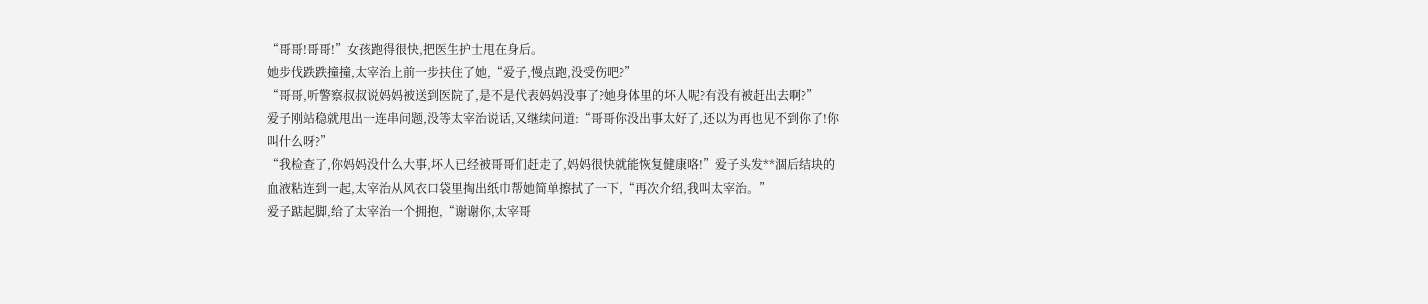“哥哥!哥哥!”女孩跑得很快,把医生护士甩在身后。
她步伐跌跌撞撞,太宰治上前一步扶住了她,“爱子,慢点跑,没受伤吧?”
“哥哥,听警察叔叔说妈妈被送到医院了,是不是代表妈妈没事了?她身体里的坏人呢?有没有被赶出去啊?”
爱子刚站稳就甩出一连串问题,没等太宰治说话,又继续问道:“哥哥你没出事太好了,还以为再也见不到你了!你叫什么呀?”
“我检查了,你妈妈没什么大事,坏人已经被哥哥们赶走了,妈妈很快就能恢复健康咯!”爱子头发**涸后结块的血液粘连到一起,太宰治从风衣口袋里掏出纸巾帮她简单擦拭了一下,“再次介绍,我叫太宰治。”
爱子踮起脚,给了太宰治一个拥抱,“谢谢你,太宰哥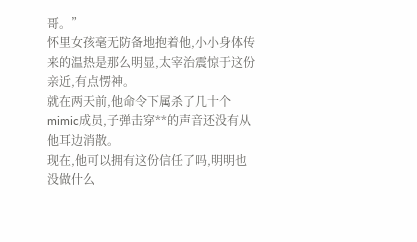哥。”
怀里女孩毫无防备地抱着他,小小身体传来的温热是那么明显,太宰治震惊于这份亲近,有点愣神。
就在两天前,他命令下属杀了几十个mimic成员,子弹击穿**的声音还没有从他耳边消散。
现在,他可以拥有这份信任了吗,明明也没做什么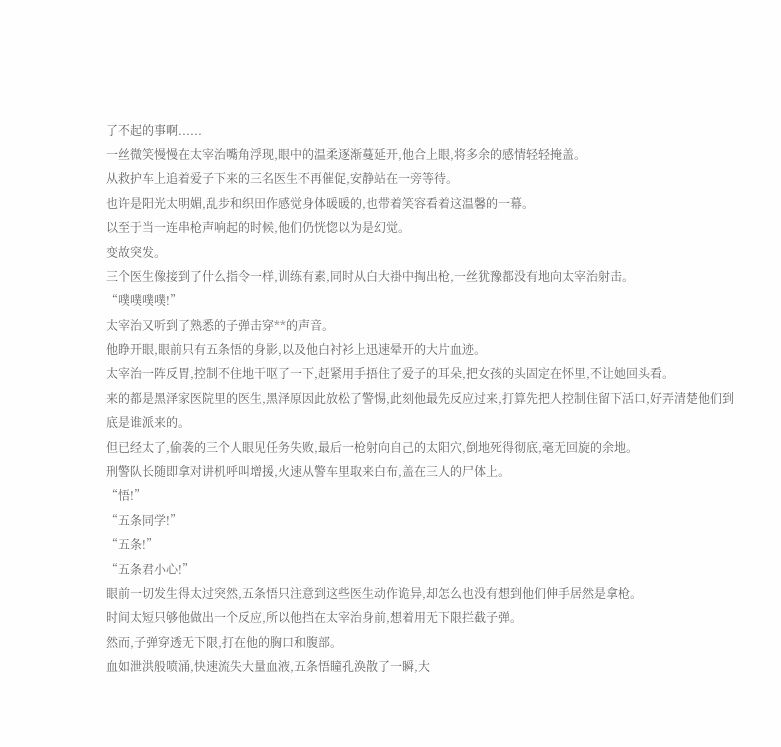了不起的事啊......
一丝微笑慢慢在太宰治嘴角浮现,眼中的温柔逐渐蔓延开,他合上眼,将多余的感情轻轻掩盖。
从救护车上追着爱子下来的三名医生不再催促,安静站在一旁等待。
也许是阳光太明媚,乱步和织田作感觉身体暖暖的,也带着笑容看着这温馨的一幕。
以至于当一连串枪声响起的时候,他们仍恍惚以为是幻觉。
变故突发。
三个医生像接到了什么指令一样,训练有素,同时从白大褂中掏出枪,一丝犹豫都没有地向太宰治射击。
“噗噗噗噗!”
太宰治又听到了熟悉的子弹击穿**的声音。
他睁开眼,眼前只有五条悟的身影,以及他白衬衫上迅速晕开的大片血迹。
太宰治一阵反胃,控制不住地干呕了一下,赶紧用手捂住了爱子的耳朵,把女孩的头固定在怀里,不让她回头看。
来的都是黑泽家医院里的医生,黑泽原因此放松了警惕,此刻他最先反应过来,打算先把人控制住留下活口,好弄清楚他们到底是谁派来的。
但已经太了,偷袭的三个人眼见任务失败,最后一枪射向自己的太阳穴,倒地死得彻底,毫无回旋的余地。
刑警队长随即拿对讲机呼叫增援,火速从警车里取来白布,盖在三人的尸体上。
“悟!”
“五条同学!”
“五条!”
“五条君小心!”
眼前一切发生得太过突然,五条悟只注意到这些医生动作诡异,却怎么也没有想到他们伸手居然是拿枪。
时间太短只够他做出一个反应,所以他挡在太宰治身前,想着用无下限拦截子弹。
然而,子弹穿透无下限,打在他的胸口和腹部。
血如泄洪般喷涌,快速流失大量血液,五条悟瞳孔涣散了一瞬,大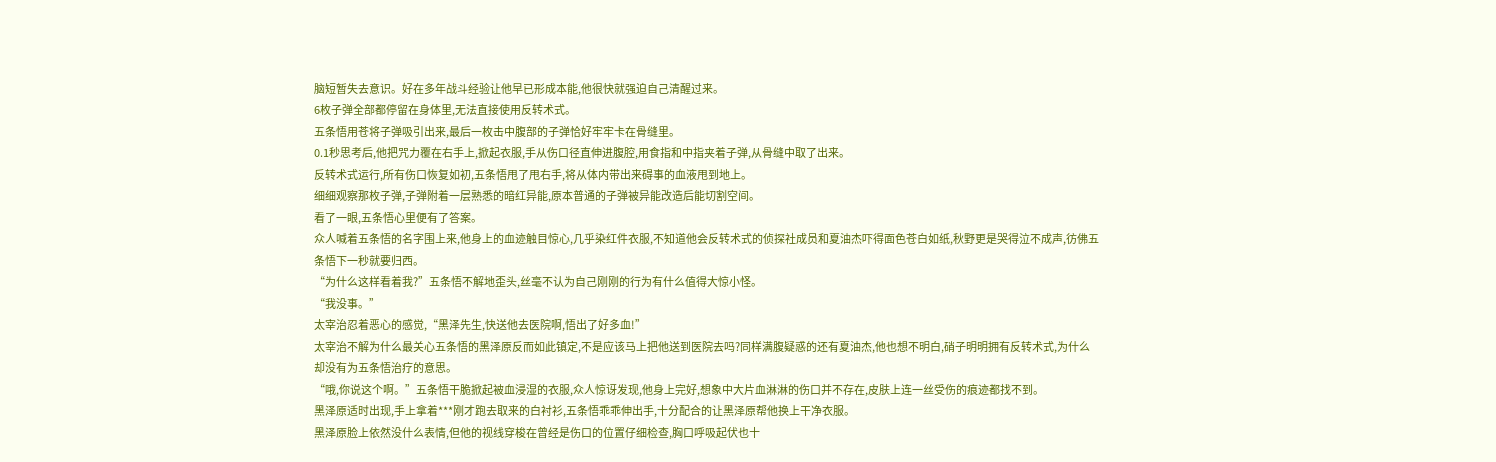脑短暂失去意识。好在多年战斗经验让他早已形成本能,他很快就强迫自己清醒过来。
6枚子弹全部都停留在身体里,无法直接使用反转术式。
五条悟用苍将子弹吸引出来,最后一枚击中腹部的子弹恰好牢牢卡在骨缝里。
0.1秒思考后,他把咒力覆在右手上,掀起衣服,手从伤口径直伸进腹腔,用食指和中指夹着子弹,从骨缝中取了出来。
反转术式运行,所有伤口恢复如初,五条悟甩了甩右手,将从体内带出来碍事的血液甩到地上。
细细观察那枚子弹,子弹附着一层熟悉的暗红异能,原本普通的子弹被异能改造后能切割空间。
看了一眼,五条悟心里便有了答案。
众人喊着五条悟的名字围上来,他身上的血迹触目惊心,几乎染红件衣服,不知道他会反转术式的侦探社成员和夏油杰吓得面色苍白如纸,秋野更是哭得泣不成声,彷佛五条悟下一秒就要归西。
“为什么这样看着我?”五条悟不解地歪头,丝毫不认为自己刚刚的行为有什么值得大惊小怪。
“我没事。”
太宰治忍着恶心的感觉,“黑泽先生,快送他去医院啊,悟出了好多血!”
太宰治不解为什么最关心五条悟的黑泽原反而如此镇定,不是应该马上把他送到医院去吗?同样满腹疑惑的还有夏油杰,他也想不明白,硝子明明拥有反转术式,为什么却没有为五条悟治疗的意思。
“哦,你说这个啊。”五条悟干脆掀起被血浸湿的衣服,众人惊讶发现,他身上完好,想象中大片血淋淋的伤口并不存在,皮肤上连一丝受伤的痕迹都找不到。
黑泽原适时出现,手上拿着***刚才跑去取来的白衬衫,五条悟乖乖伸出手,十分配合的让黑泽原帮他换上干净衣服。
黑泽原脸上依然没什么表情,但他的视线穿梭在曾经是伤口的位置仔细检查,胸口呼吸起伏也十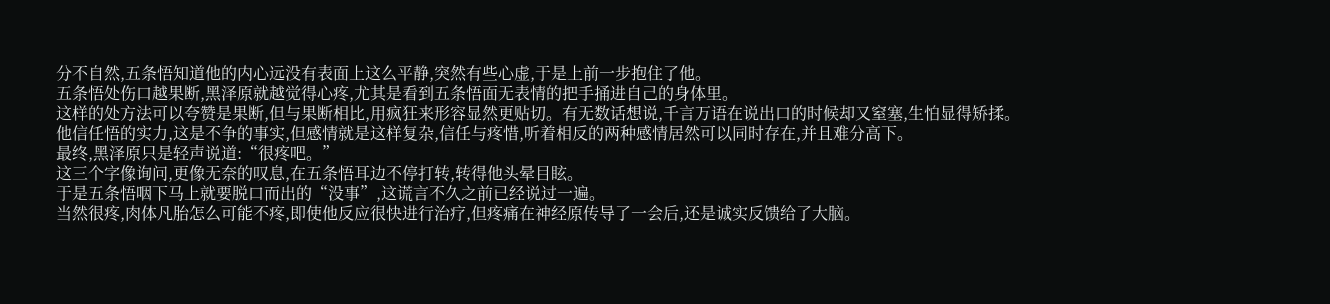分不自然,五条悟知道他的内心远没有表面上这么平静,突然有些心虚,于是上前一步抱住了他。
五条悟处伤口越果断,黑泽原就越觉得心疼,尤其是看到五条悟面无表情的把手捅进自己的身体里。
这样的处方法可以夸赞是果断,但与果断相比,用疯狂来形容显然更贴切。有无数话想说,千言万语在说出口的时候却又窒塞,生怕显得矫揉。
他信任悟的实力,这是不争的事实,但感情就是这样复杂,信任与疼惜,听着相反的两种感情居然可以同时存在,并且难分高下。
最终,黑泽原只是轻声说道:“很疼吧。”
这三个字像询问,更像无奈的叹息,在五条悟耳边不停打转,转得他头晕目眩。
于是五条悟咽下马上就要脱口而出的“没事”,这谎言不久之前已经说过一遍。
当然很疼,肉体凡胎怎么可能不疼,即使他反应很快进行治疗,但疼痛在神经原传导了一会后,还是诚实反馈给了大脑。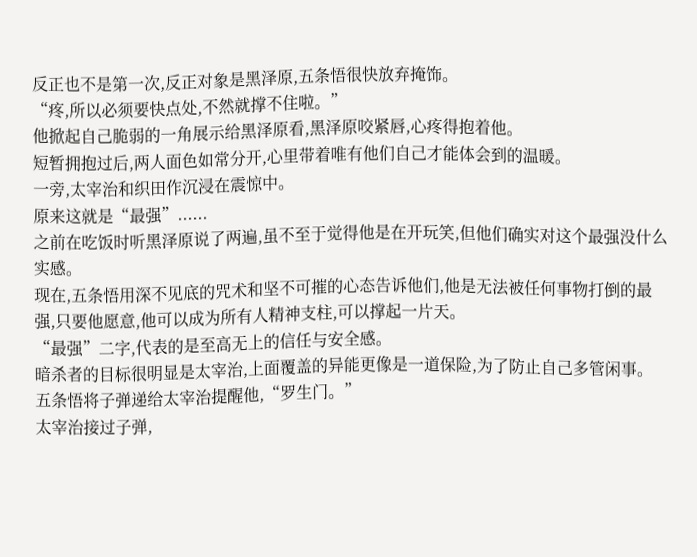反正也不是第一次,反正对象是黑泽原,五条悟很快放弃掩饰。
“疼,所以必须要快点处,不然就撑不住啦。”
他掀起自己脆弱的一角展示给黑泽原看,黑泽原咬紧唇,心疼得抱着他。
短暂拥抱过后,两人面色如常分开,心里带着唯有他们自己才能体会到的温暖。
一旁,太宰治和织田作沉浸在震惊中。
原来这就是“最强”......
之前在吃饭时听黑泽原说了两遍,虽不至于觉得他是在开玩笑,但他们确实对这个最强没什么实感。
现在,五条悟用深不见底的咒术和坚不可摧的心态告诉他们,他是无法被任何事物打倒的最强,只要他愿意,他可以成为所有人精神支柱,可以撑起一片天。
“最强”二字,代表的是至高无上的信任与安全感。
暗杀者的目标很明显是太宰治,上面覆盖的异能更像是一道保险,为了防止自己多管闲事。
五条悟将子弹递给太宰治提醒他,“罗生门。”
太宰治接过子弹,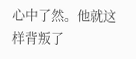心中了然。他就这样背叛了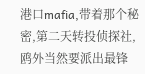港口mafia,带着那个秘密,第二天转投侦探社,鸥外当然要派出最锋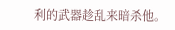利的武器趁乱来暗杀他。